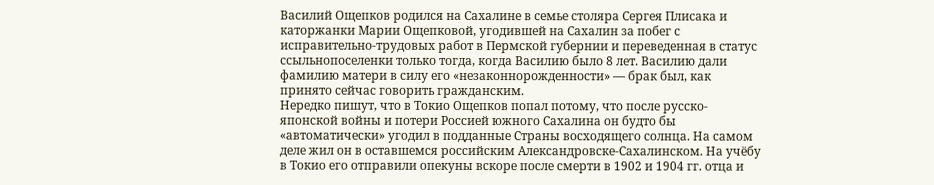Василий Ощепков родился на Сахалине в семье столяра Сергея Плисака и каторжанки Марии Ощепковой, угодившей на Сахалин за побег с исправительно-трудовых работ в Пермской губернии и переведенная в статус ссыльнопоселенки только тогда, когда Василию было 8 лет. Василию дали фамилию матери в силу его «незаконнорожденности» — брак был, как принято сейчас говорить гражданским.
Нередко пишут, что в Токио Ощепков попал потому, что после русско-японской войны и потери Россией южного Сахалина он будто бы «автоматически» угодил в подданные Страны восходящего солнца. На самом деле жил он в оставшемся российским Александровске-Сахалинском. На учёбу в Токио его отправили опекуны вскоре после смерти в 1902 и 1904 гг. отца и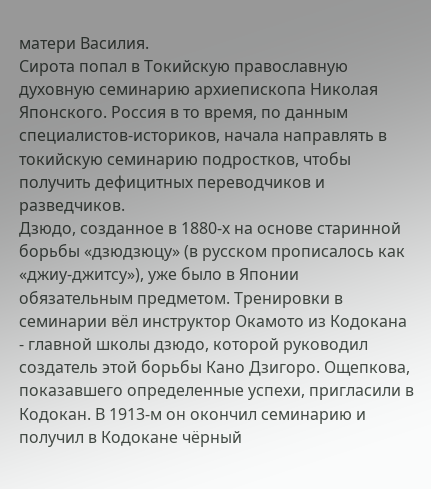матери Василия.
Сирота попал в Токийскую православную духовную семинарию архиепископа Николая Японского. Россия в то время, по данным специалистов-историков, начала направлять в токийскую семинарию подростков, чтобы получить дефицитных переводчиков и разведчиков.
Дзюдо, созданное в 1880-х на основе старинной борьбы «дзюдзюцу» (в русском прописалось как «джиу-джитсу»), уже было в Японии обязательным предметом. Тренировки в семинарии вёл инструктор Окамото из Кодокана - главной школы дзюдо, которой руководил создатель этой борьбы Кано Дзигоро. Ощепкова, показавшего определенные успехи, пригласили в Кодокан. В 1913-м он окончил семинарию и получил в Кодокане чёрный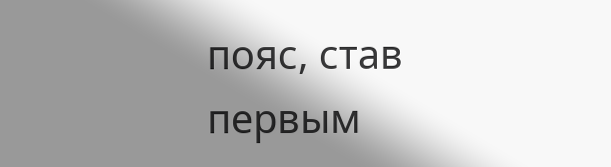пояс, став первым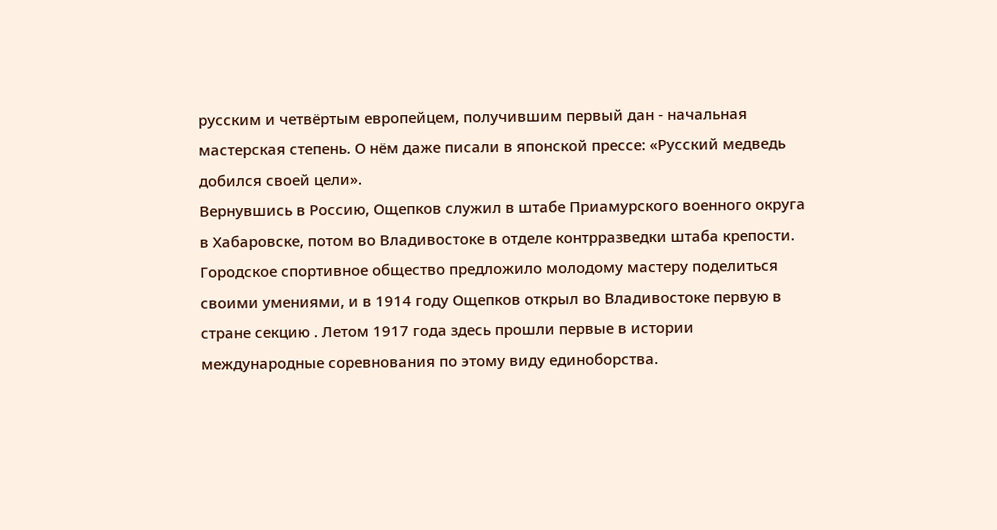русским и четвёртым европейцем, получившим первый дан - начальная мастерская степень. О нём даже писали в японской прессе: «Русский медведь добился своей цели».
Вернувшись в Россию, Ощепков служил в штабе Приамурского военного округа в Хабаровске, потом во Владивостоке в отделе контрразведки штаба крепости. Городское спортивное общество предложило молодому мастеру поделиться своими умениями, и в 1914 году Ощепков открыл во Владивостоке первую в стране секцию . Летом 1917 года здесь прошли первые в истории международные соревнования по этому виду единоборства.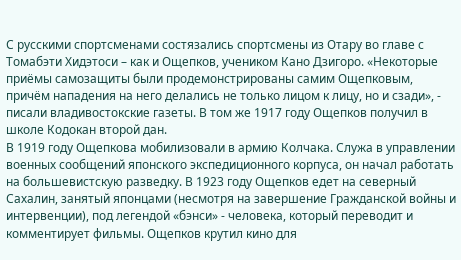С русскими спортсменами состязались спортсмены из Отару во главе с Томабэти Хидэтоси – как и Ощепков, учеником Кано Дзигоро. «Некоторые приёмы самозащиты были продемонстрированы самим Ощепковым, причём нападения на него делались не только лицом к лицу, но и сзади», - писали владивостокские газеты. В том же 1917 году Ощепков получил в школе Кодокан второй дан.
В 1919 году Ощепкова мобилизовали в армию Колчака. Служа в управлении военных сообщений японского экспедиционного корпуса, он начал работать на большевистскую разведку. В 1923 году Ощепков едет на северный Сахалин, занятый японцами (несмотря на завершение Гражданской войны и интервенции), под легендой «бэнси» - человека, который переводит и комментирует фильмы. Ощепков крутил кино для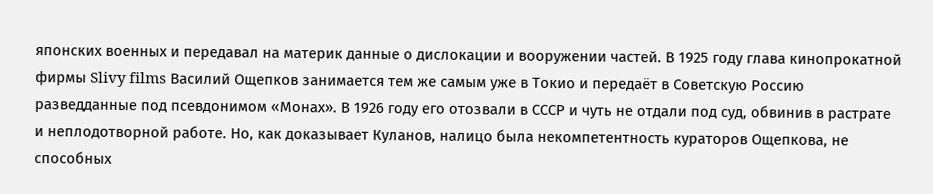японских военных и передавал на материк данные о дислокации и вооружении частей. В 1925 году глава кинопрокатной фирмы Slivy films Василий Ощепков занимается тем же самым уже в Токио и передаёт в Советскую Россию разведданные под псевдонимом «Монах». В 1926 году его отозвали в СССР и чуть не отдали под суд, обвинив в растрате и неплодотворной работе. Но, как доказывает Куланов, налицо была некомпетентность кураторов Ощепкова, не способных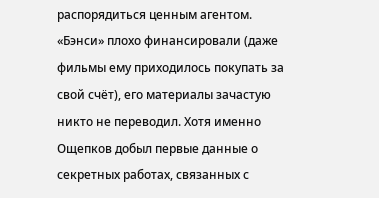распорядиться ценным агентом. «Бэнси» плохо финансировали (даже фильмы ему приходилось покупать за свой счёт), его материалы зачастую никто не переводил. Хотя именно Ощепков добыл первые данные о секретных работах, связанных с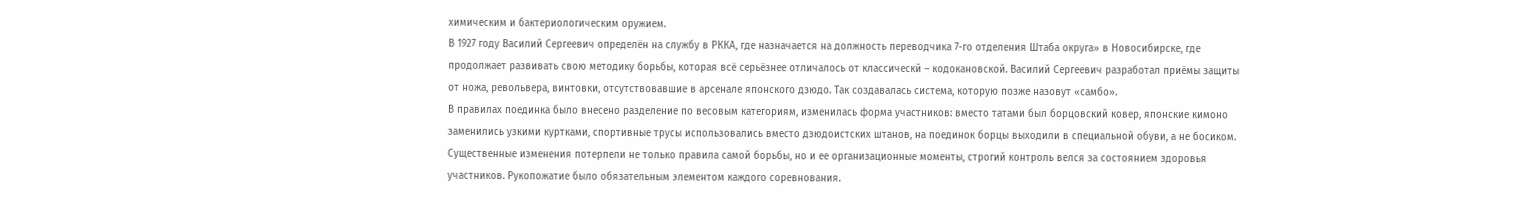химическим и бактериологическим оружием.
В 1927 году Василий Сергеевич определён на службу в РККА, где назначается на должность переводчика 7-го отделения Штаба округа» в Новосибирске, где продолжает развивать свою методику борьбы, которая всё серьёзнее отличалось от классическй – кодокановской. Василий Сергеевич разработал приёмы защиты от ножа, револьвера, винтовки, отсутствовавшие в арсенале японского дзюдо. Так создавалась система, которую позже назовут «самбо».
В правилах поединка было внесено разделение по весовым категориям, изменилась форма участников: вместо татами был борцовский ковер, японские кимоно заменились узкими куртками, спортивные трусы использовались вместо дзюдоистских штанов, на поединок борцы выходили в специальной обуви, а не босиком. Существенные изменения потерпели не только правила самой борьбы, но и ее организационные моменты, строгий контроль велся за состоянием здоровья участников. Рукопожатие было обязательным элементом каждого соревнования.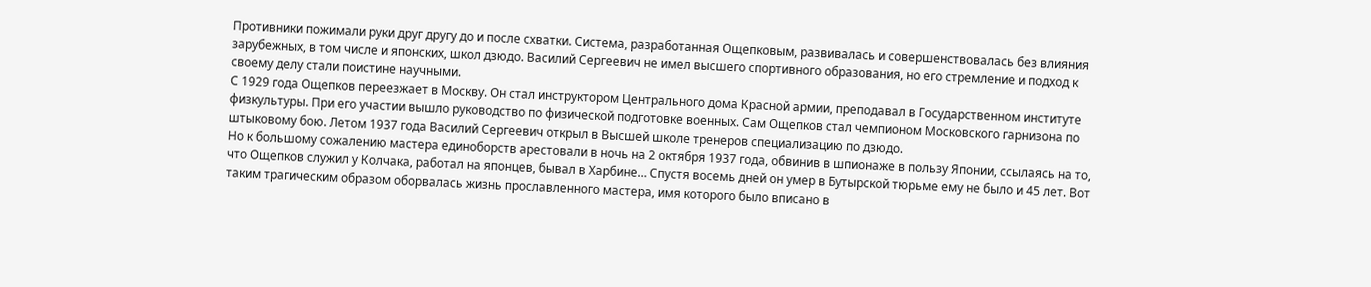Противники пожимали руки друг другу до и после схватки. Система, разработанная Ощепковым, развивалась и совершенствовалась без влияния зарубежных, в том числе и японских, школ дзюдо. Василий Сергеевич не имел высшего спортивного образования, но его стремление и подход к своему делу стали поистине научными.
С 1929 года Ощепков переезжает в Москву. Он стал инструктором Центрального дома Красной армии, преподавал в Государственном институте физкультуры. При его участии вышло руководство по физической подготовке военных. Сам Ощепков стал чемпионом Московского гарнизона по штыковому бою. Летом 1937 года Василий Сергеевич открыл в Высшей школе тренеров специализацию по дзюдо.
Но к большому сожалению мастера единоборств арестовали в ночь на 2 октября 1937 года, обвинив в шпионаже в пользу Японии, ссылаясь на то, что Ощепков служил у Колчака, работал на японцев, бывал в Харбине… Спустя восемь дней он умер в Бутырской тюрьме ему не было и 45 лет. Вот таким трагическим образом оборвалась жизнь прославленного мастера, имя которого было вписано в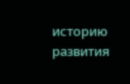историю развития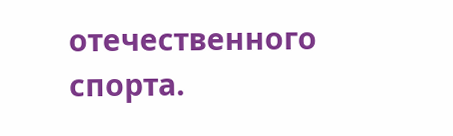отечественного спорта.